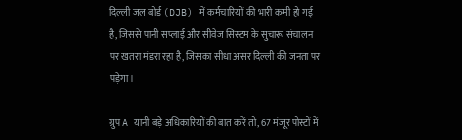दिल्ली जल बोर्ड (DJB) में कर्मचारियों की भारी कमी हो गई है, जिससे पानी सप्लाई और सीवेज सिस्टम के सुचारू संचालन पर खतरा मंडरा रहा है, जिसका सीधा असर दिल्ली की जनता पर पड़ेगा।

ग्रुप A यानी बड़े अधिकारियों की बात करें तो, 67 मंजूर पोस्टों में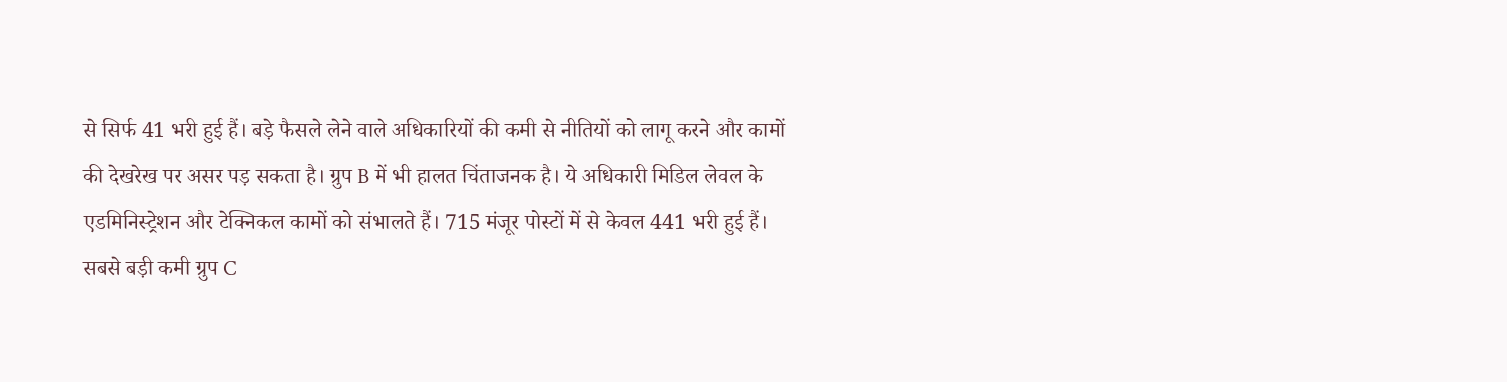से सिर्फ 41 भरी हुई हैं। बड़े फैसले लेने वाले अधिकारियों की कमी से नीतियों को लागू करने और कामों की देखरेख पर असर पड़ सकता है। ग्रुप B में भी हालत चिंताजनक है। ये अधिकारी मिडिल लेवल के एडमिनिस्ट्रेशन और टेक्निकल कामों को संभालते हैं। 715 मंजूर पोस्टों में से केवल 441 भरी हुई हैं।
सबसे बड़ी कमी ग्रुप C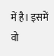में है। इसमें वो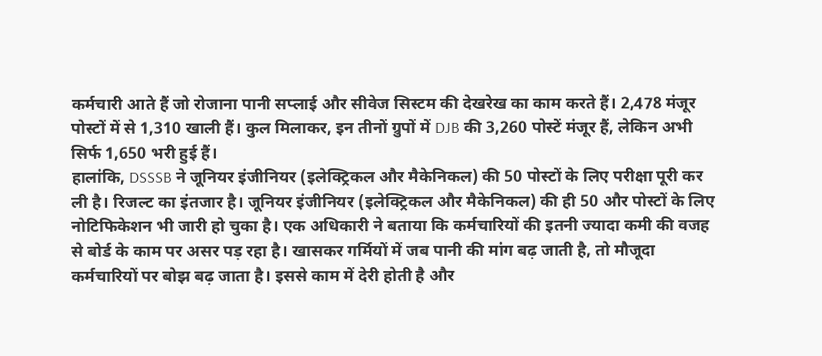कर्मचारी आते हैं जो रोजाना पानी सप्लाई और सीवेज सिस्टम की देखरेख का काम करते हैं। 2,478 मंजूर पोस्टों में से 1,310 खाली हैं। कुल मिलाकर, इन तीनों ग्रुपों में DJB की 3,260 पोस्टें मंजूर हैं, लेकिन अभी सिर्फ 1,650 भरी हुई हैं।
हालांकि, DSSSB ने जूनियर इंजीनियर (इलेक्ट्रिकल और मैकेनिकल) की 50 पोस्टों के लिए परीक्षा पूरी कर ली है। रिजल्ट का इंतजार है। जूनियर इंजीनियर (इलेक्ट्रिकल और मैकेनिकल) की ही 50 और पोस्टों के लिए नोटिफिकेशन भी जारी हो चुका है। एक अधिकारी ने बताया कि कर्मचारियों की इतनी ज्यादा कमी की वजह से बोर्ड के काम पर असर पड़ रहा है। खासकर गर्मियों में जब पानी की मांग बढ़ जाती है, तो मौजूदा कर्मचारियों पर बोझ बढ़ जाता है। इससे काम में देरी होती है और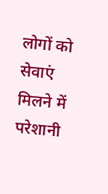लोगों को सेवाएं मिलने में परेशानी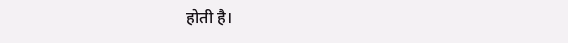होती है।